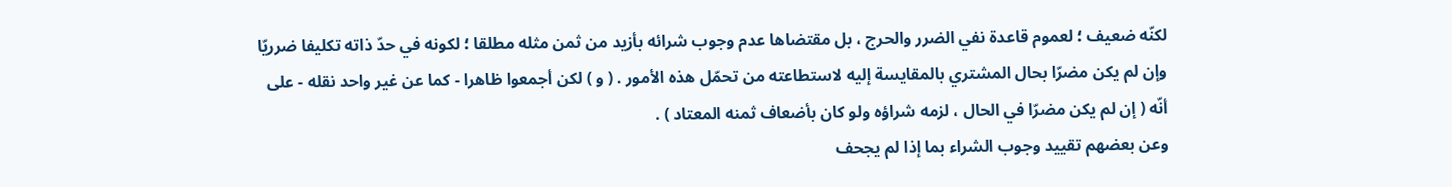لكنّه ضعيف ؛ لعموم قاعدة نفي الضرر والحرج ، بل مقتضاها عدم وجوب شرائه بأزيد من ثمن مثله مطلقا ؛ لكونه في حدّ ذاته تكليفا ضرريّا وإن لم يكن مضرّا بحال المشتري بالمقايسة إليه لاستطاعته من تحمّل هذه الأمور . ( و ) لكن أجمعوا ظاهرا - كما عن غير واحد نقله - على أنّه ( إن لم يكن مضرّا في الحال ، لزمه شراؤه ولو كان بأضعاف ثمنه المعتاد ) .
وعن بعضهم تقييد وجوب الشراء بما إذا لم يجحف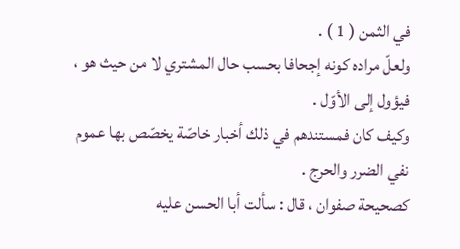في الثمن ( 1 ) .
ولعلّ مراده كونه إجحافا بحسب حال المشتري لا من حيث هو ، فيؤول إلى الأوّل .
وكيف كان فمستندهم في ذلك أخبار خاصّة يخصّص بها عموم نفي الضرر والحرج .
كصحيحة صفوان ، قال : سألت أبا الحسن عليه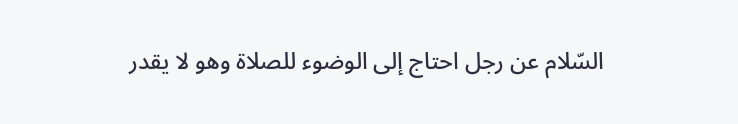السّلام عن رجل احتاج إلى الوضوء للصلاة وهو لا يقدر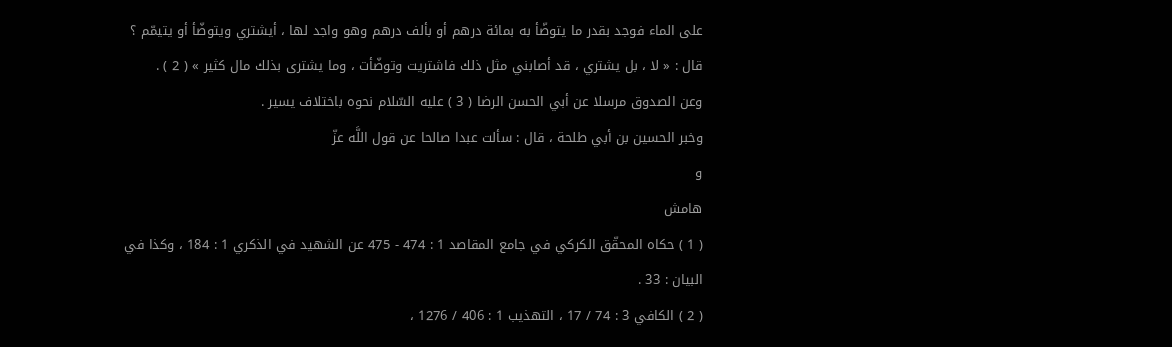على الماء فوجد بقدر ما يتوضّأ به بمائة درهم أو بألف درهم وهو واجد لها ، أيشتري ويتوضّأ أو يتيمّم ؟ قال : « لا ، بل يشتري ، قد أصابني مثل ذلك فاشتريت وتوضّأت ، وما يشترى بذلك مال كثير » ( 2 ) .
وعن الصدوق مرسلا عن أبي الحسن الرضا ( 3 ) عليه السّلام نحوه باختلاف يسير .
وخبر الحسين بن أبي طلحة ، قال : سألت عبدا صالحا عن قول اللَّه عزّ
و
هامش
( 1 ) حكاه المحقّق الكركي في جامع المقاصد 1 : 474 - 475 عن الشهيد في الذكري 1 : 184 ، وكذا في البيان : 33 .
( 2 ) الكافي 3 : 74 / 17 ، التهذيب 1 : 406 / 1276 ،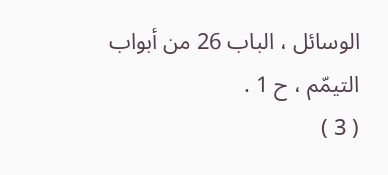الوسائل ، الباب 26 من أبواب التيمّم ، ح 1 .
( 3 )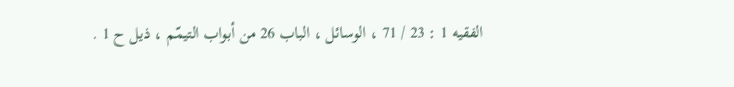الفقيه 1 : 23 / 71 ، الوسائل ، الباب 26 من أبواب التيمّم ، ذيل ح 1 .